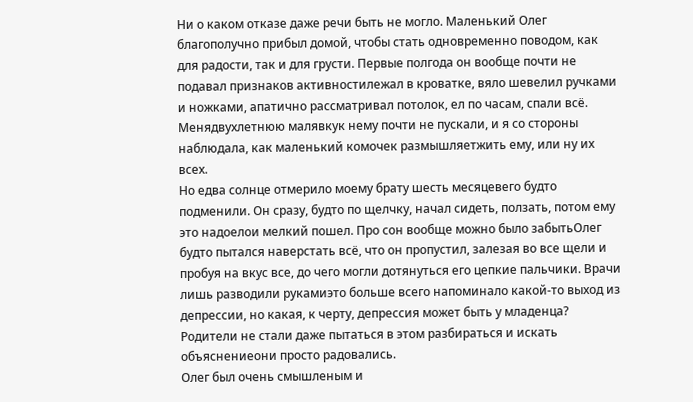Ни о каком отказе даже речи быть не могло. Маленький Олег благополучно прибыл домой, чтобы стать одновременно поводом, как для радости, так и для грусти. Первые полгода он вообще почти не подавал признаков активностилежал в кроватке, вяло шевелил ручками и ножками, апатично рассматривал потолок, ел по часам, спали всё. Менядвухлетнюю малявкук нему почти не пускали, и я со стороны наблюдала, как маленький комочек размышляетжить ему, или ну их всех.
Но едва солнце отмерило моему брату шесть месяцевего будто подменили. Он сразу, будто по щелчку, начал сидеть, ползать, потом ему это надоелои мелкий пошел. Про сон вообще можно было забытьОлег будто пытался наверстать всё, что он пропустил, залезая во все щели и пробуя на вкус все, до чего могли дотянуться его цепкие пальчики. Врачи лишь разводили рукамиэто больше всего напоминало какой-то выход из депрессии, но какая, к черту, депрессия может быть у младенца? Родители не стали даже пытаться в этом разбираться и искать объяснениеони просто радовались.
Олег был очень смышленым и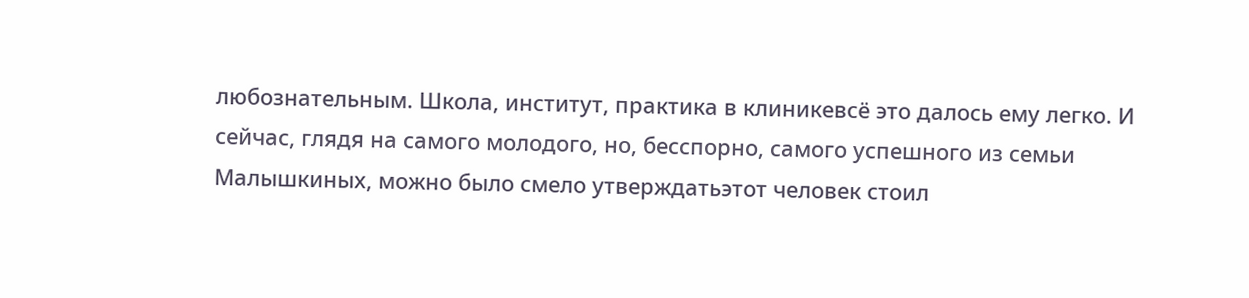любознательным. Школа, институт, практика в клиникевсё это далось ему легко. И сейчас, глядя на самого молодого, но, бесспорно, самого успешного из семьи Малышкиных, можно было смело утверждатьэтот человек стоил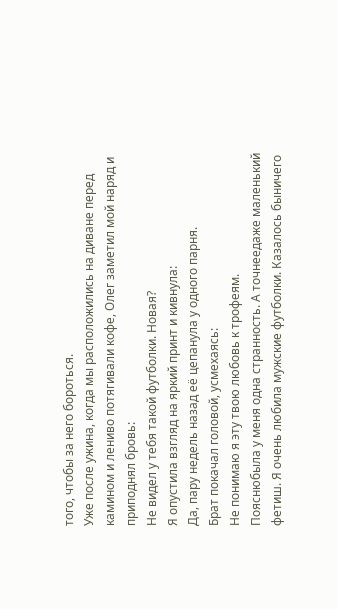того, чтобы за него бороться.
Уже после ужина, когда мы расположились на диване перед камином и лениво потягивали кофе, Олег заметил мой наряд и приподнял бровь:
Не видел у тебя такой футболки. Новая?
Я опустила взгляд на яркий принт и кивнула:
Да, пару недель назад её цепанула у одного парня.
Брат покачал головой, усмехаясь:
Не понимаю я эту твою любовь к трофеям.
Пояснюбыла у меня одна странность. А точнеедаже маленький фетиш. Я очень любила мужские футболки. Казалось быничего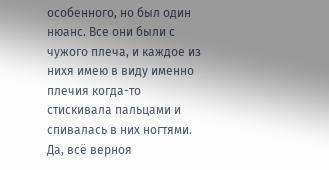особенного, но был один нюанс. Все они были с чужого плеча, и каждое из нихя имею в виду именно плечия когда-то стискивала пальцами и спивалась в них ногтями. Да, всё верноя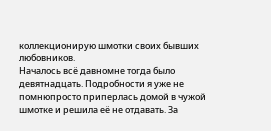коллекционирую шмотки своих бывших любовников.
Началось всё давномне тогда было девятнадцать. Подробности я уже не помнюпросто приперлась домой в чужой шмотке и решила её не отдавать. За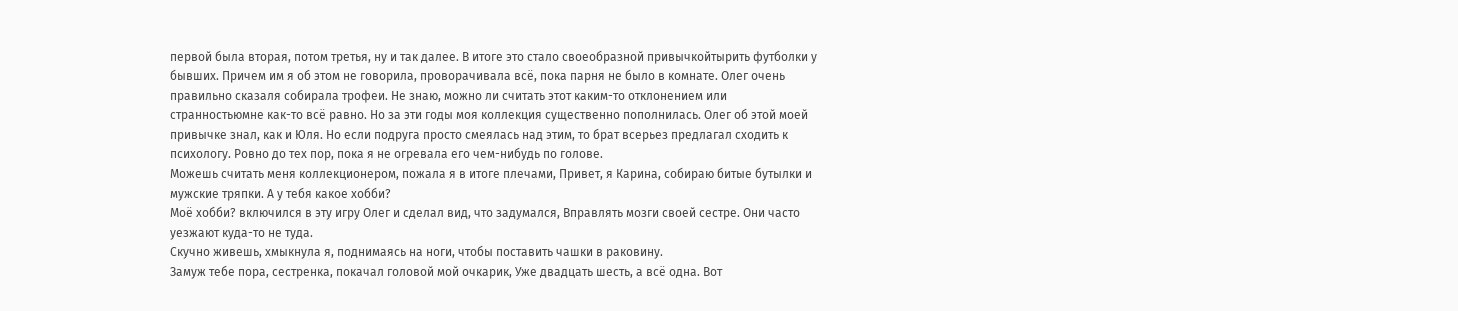первой была вторая, потом третья, ну и так далее. В итоге это стало своеобразной привычкойтырить футболки у бывших. Причем им я об этом не говорила, проворачивала всё, пока парня не было в комнате. Олег очень правильно сказаля собирала трофеи. Не знаю, можно ли считать этот каким-то отклонением или странностьюмне как-то всё равно. Но за эти годы моя коллекция существенно пополнилась. Олег об этой моей привычке знал, как и Юля. Но если подруга просто смеялась над этим, то брат всерьез предлагал сходить к психологу. Ровно до тех пор, пока я не огревала его чем-нибудь по голове.
Можешь считать меня коллекционером, пожала я в итоге плечами, Привет, я Карина, собираю битые бутылки и мужские тряпки. А у тебя какое хобби?
Моё хобби? включился в эту игру Олег и сделал вид, что задумался, Вправлять мозги своей сестре. Они часто уезжают куда-то не туда.
Скучно живешь, хмыкнула я, поднимаясь на ноги, чтобы поставить чашки в раковину.
Замуж тебе пора, сестренка, покачал головой мой очкарик, Уже двадцать шесть, а всё одна. Вот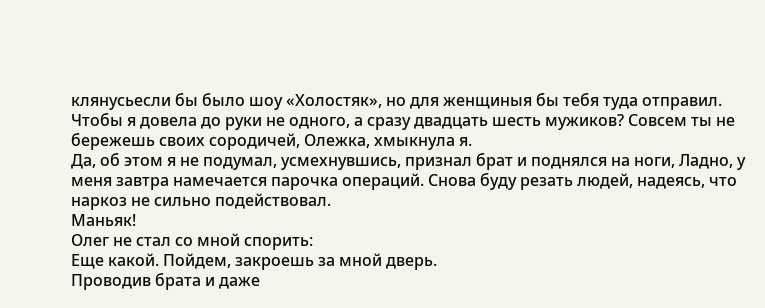клянусьесли бы было шоу «Холостяк», но для женщиныя бы тебя туда отправил.
Чтобы я довела до руки не одного, а сразу двадцать шесть мужиков? Совсем ты не бережешь своих сородичей, Олежка, хмыкнула я.
Да, об этом я не подумал, усмехнувшись, признал брат и поднялся на ноги, Ладно, у меня завтра намечается парочка операций. Снова буду резать людей, надеясь, что наркоз не сильно подействовал.
Маньяк!
Олег не стал со мной спорить:
Еще какой. Пойдем, закроешь за мной дверь.
Проводив брата и даже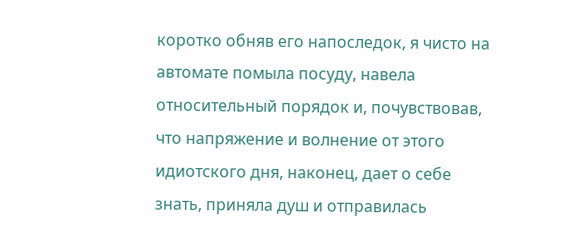коротко обняв его напоследок, я чисто на автомате помыла посуду, навела относительный порядок и, почувствовав, что напряжение и волнение от этого идиотского дня, наконец, дает о себе знать, приняла душ и отправилась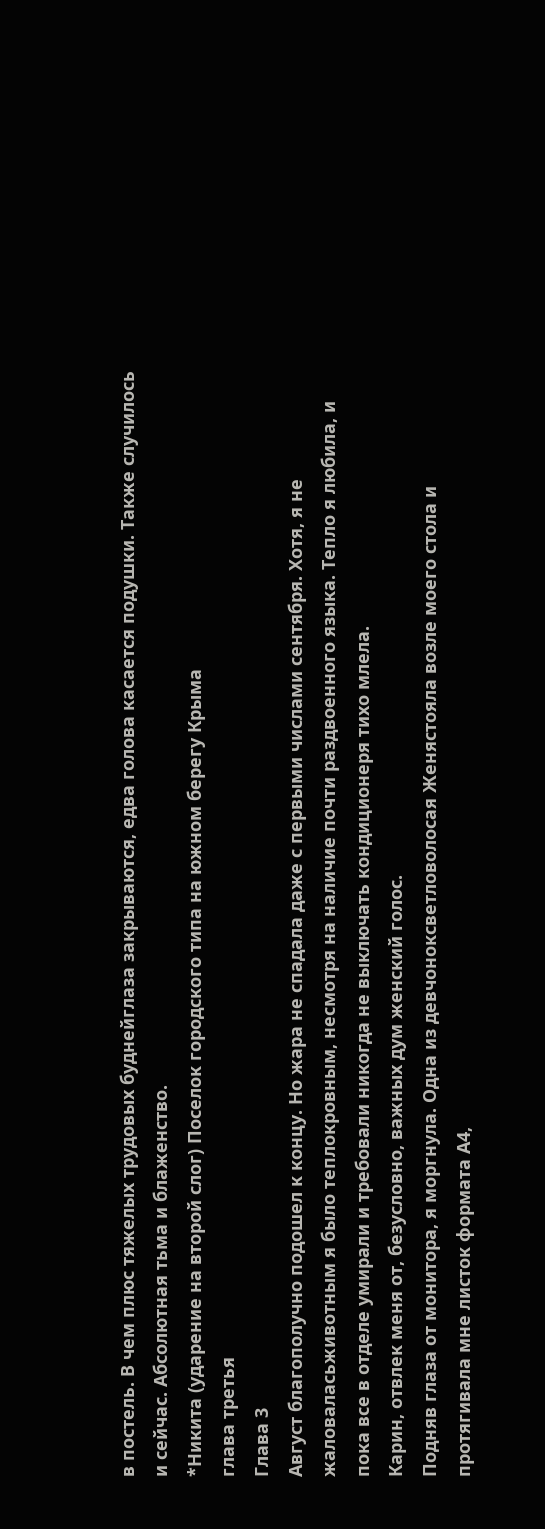в постель. В чем плюс тяжелых трудовых буднейглаза закрываются, едва голова касается подушки. Также случилось и сейчас. Абсолютная тьма и блаженство.
*Никита (ударение на второй слог) Поселок городского типа на южном берегу Крыма
глава третья
Глава 3
Август благополучно подошел к концу. Но жара не спадала даже с первыми числами сентября. Хотя, я не жаловаласьживотным я было теплокровным, несмотря на наличие почти раздвоенного языка. Тепло я любила, и пока все в отделе умирали и требовали никогда не выключать кондиционеря тихо млела.
Карин, отвлек меня от, безусловно, важных дум женский голос.
Подняв глаза от монитора, я моргнула. Одна из девчоноксветловолосая Женястояла возле моего стола и протягивала мне листок формата А4,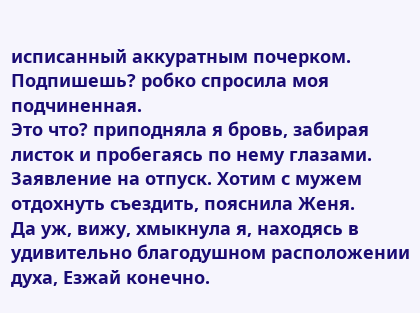исписанный аккуратным почерком.
Подпишешь? робко спросила моя подчиненная.
Это что? приподняла я бровь, забирая листок и пробегаясь по нему глазами.
Заявление на отпуск. Хотим с мужем отдохнуть съездить, пояснила Женя.
Да уж, вижу, хмыкнула я, находясь в удивительно благодушном расположении духа, Езжай конечно.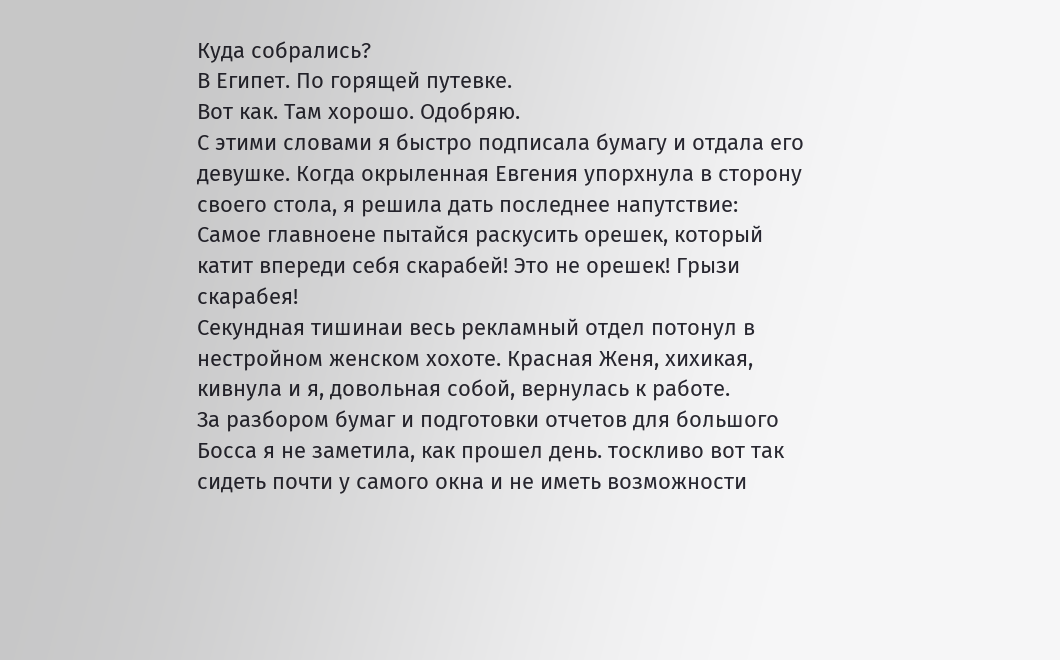Куда собрались?
В Египет. По горящей путевке.
Вот как. Там хорошо. Одобряю.
С этими словами я быстро подписала бумагу и отдала его девушке. Когда окрыленная Евгения упорхнула в сторону своего стола, я решила дать последнее напутствие:
Самое главноене пытайся раскусить орешек, который катит впереди себя скарабей! Это не орешек! Грызи скарабея!
Секундная тишинаи весь рекламный отдел потонул в нестройном женском хохоте. Красная Женя, хихикая, кивнула и я, довольная собой, вернулась к работе.
За разбором бумаг и подготовки отчетов для большого Босса я не заметила, как прошел день. тоскливо вот так сидеть почти у самого окна и не иметь возможности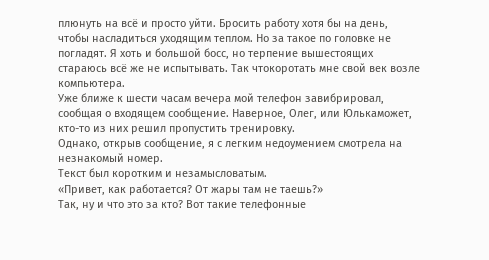плюнуть на всё и просто уйти. Бросить работу хотя бы на день, чтобы насладиться уходящим теплом. Но за такое по головке не погладят. Я хоть и большой босс, но терпение вышестоящих стараюсь всё же не испытывать. Так чтокоротать мне свой век возле компьютера.
Уже ближе к шести часам вечера мой телефон завибрировал, сообщая о входящем сообщение. Наверное, Олег, или Юлькаможет, кто-то из них решил пропустить тренировку.
Однако, открыв сообщение, я с легким недоумением смотрела на незнакомый номер.
Текст был коротким и незамысловатым.
«Привет, как работается? От жары там не таешь?»
Так, ну и что это за кто? Вот такие телефонные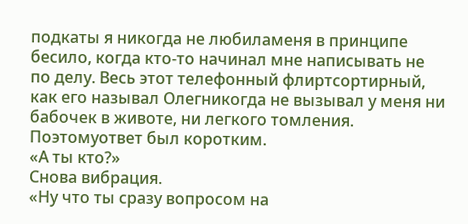подкаты я никогда не любиламеня в принципе бесило, когда кто-то начинал мне написывать не по делу. Весь этот телефонный флиртсортирный, как его называл Олегникогда не вызывал у меня ни бабочек в животе, ни легкого томления.
Поэтомуответ был коротким.
«А ты кто?»
Снова вибрация.
«Ну что ты сразу вопросом на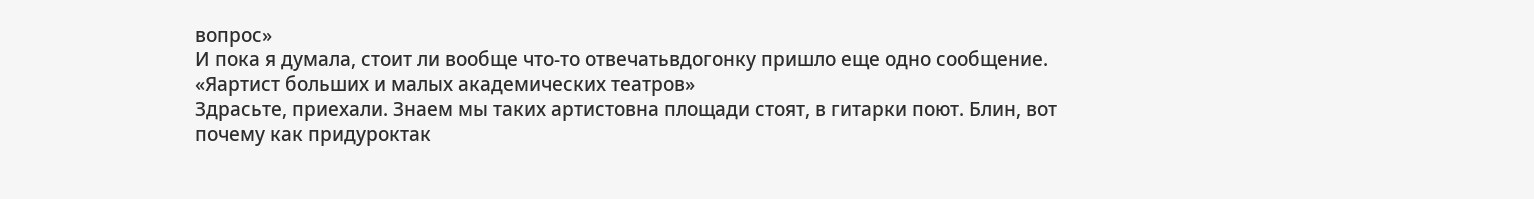вопрос»
И пока я думала, стоит ли вообще что-то отвечатьвдогонку пришло еще одно сообщение.
«Яартист больших и малых академических театров»
Здрасьте, приехали. Знаем мы таких артистовна площади стоят, в гитарки поют. Блин, вот почему как придуроктак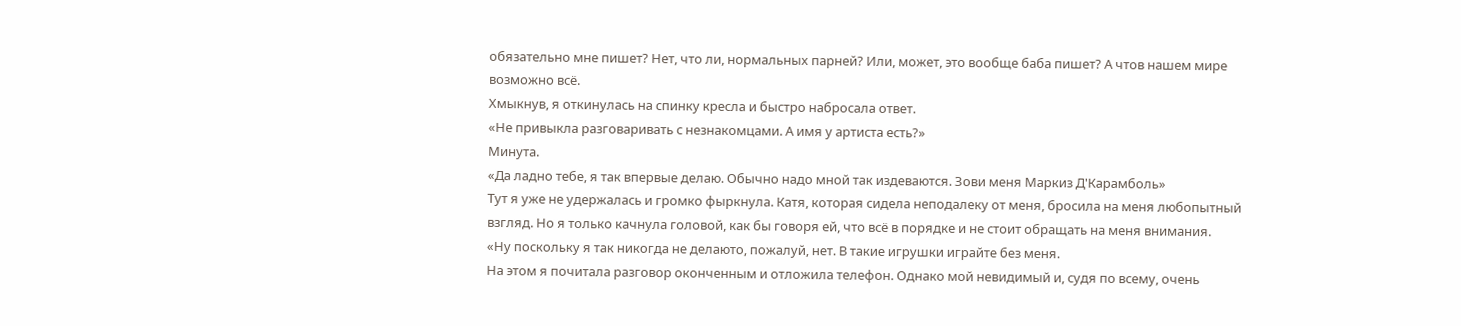обязательно мне пишет? Нет, что ли, нормальных парней? Или, может, это вообще баба пишет? А чтов нашем мире возможно всё.
Хмыкнув, я откинулась на спинку кресла и быстро набросала ответ.
«Не привыкла разговаривать с незнакомцами. А имя у артиста есть?»
Минута.
«Да ладно тебе, я так впервые делаю. Обычно надо мной так издеваются. Зови меня Маркиз Д'Карамболь»
Тут я уже не удержалась и громко фыркнула. Катя, которая сидела неподалеку от меня, бросила на меня любопытный взгляд. Но я только качнула головой, как бы говоря ей, что всё в порядке и не стоит обращать на меня внимания.
«Ну поскольку я так никогда не делаюто, пожалуй, нет. В такие игрушки играйте без меня.
На этом я почитала разговор оконченным и отложила телефон. Однако мой невидимый и, судя по всему, очень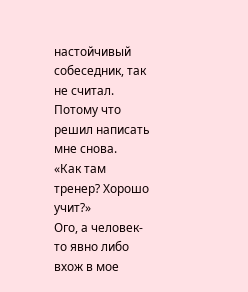настойчивый собеседник, так не считал. Потому что решил написать мне снова.
«Как там тренер? Хорошо учит?»
Ого, а человек-то явно либо вхож в мое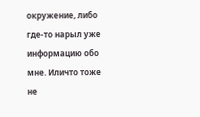окружение, либо где-то нарыл уже информацию обо мне. Иличто тоже не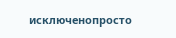исключенопросто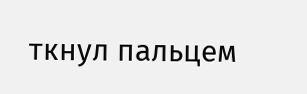ткнул пальцем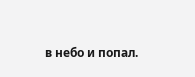в небо и попал.